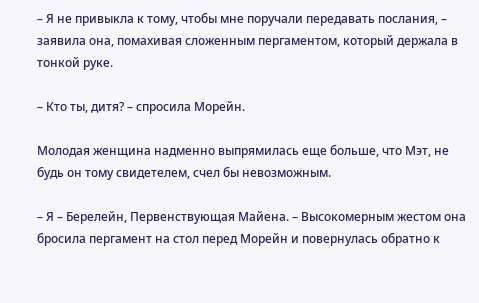– Я не привыкла к тому, чтобы мне поручали передавать послания, – заявила она, помахивая сложенным пергаментом, который держала в тонкой руке.

– Кто ты, дитя? – спросила Морейн.

Молодая женщина надменно выпрямилась еще больше, что Мэт, не будь он тому свидетелем, счел бы невозможным.

– Я – Берелейн, Первенствующая Майена. – Высокомерным жестом она бросила пергамент на стол перед Морейн и повернулась обратно к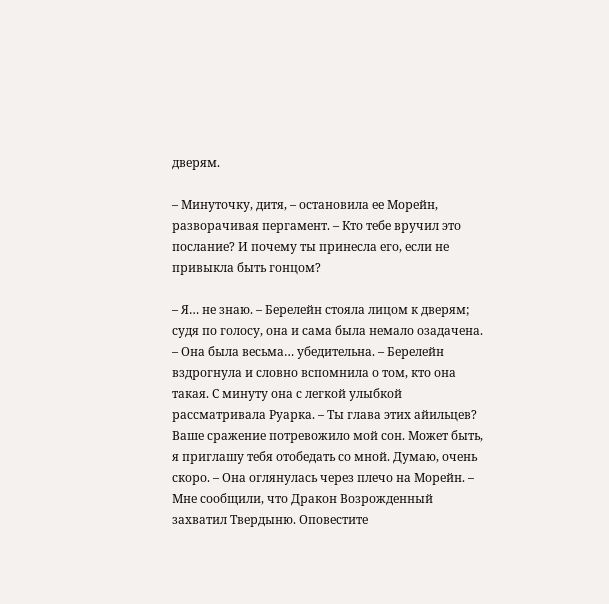дверям.

– Минуточку, дитя, – остановила ее Морейн, разворачивая пергамент. – Кто тебе вручил это послание? И почему ты принесла его, если не привыкла быть гонцом?

– Я… не знаю. – Берелейн стояла лицом к дверям; судя по голосу, она и сама была немало озадачена. – Она была весьма… убедительна. – Берелейн вздрогнула и словно вспомнила о том, кто она такая. С минуту она с легкой улыбкой рассматривала Руарка. – Ты глава этих айильцев? Ваше сражение потревожило мой сон. Может быть, я приглашу тебя отобедать со мной. Думаю, очень скоро. – Она оглянулась через плечо на Морейн. – Мне сообщили, что Дракон Возрожденный захватил Твердыню. Оповестите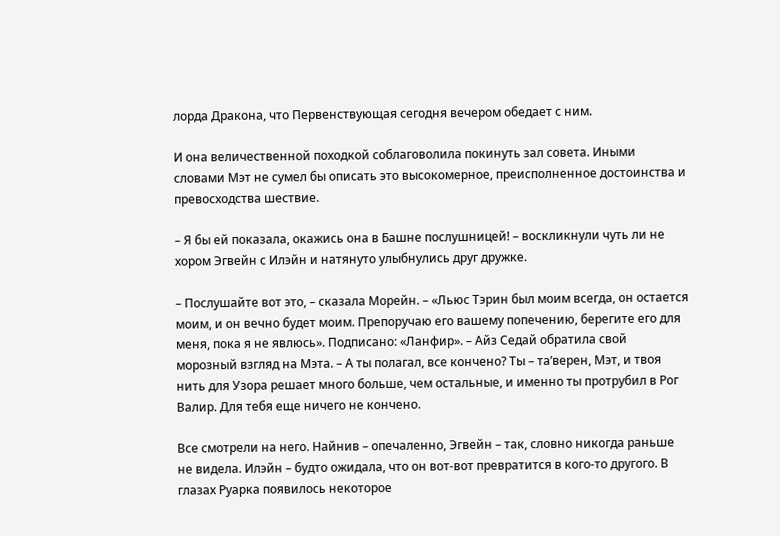лорда Дракона, что Первенствующая сегодня вечером обедает с ним.

И она величественной походкой соблаговолила покинуть зал совета. Иными словами Мэт не сумел бы описать это высокомерное, преисполненное достоинства и превосходства шествие.

– Я бы ей показала, окажись она в Башне послушницей! – воскликнули чуть ли не хором Эгвейн с Илэйн и натянуто улыбнулись друг дружке.

– Послушайте вот это, – сказала Морейн. – «Льюс Тэрин был моим всегда, он остается моим, и он вечно будет моим. Препоручаю его вашему попечению, берегите его для меня, пока я не явлюсь». Подписано: «Ланфир». – Айз Седай обратила свой морозный взгляд на Мэта. – А ты полагал, все кончено? Ты – та’верен, Мэт, и твоя нить для Узора решает много больше, чем остальные, и именно ты протрубил в Рог Валир. Для тебя еще ничего не кончено.

Все смотрели на него. Найнив – опечаленно, Эгвейн – так, словно никогда раньше не видела. Илэйн – будто ожидала, что он вот-вот превратится в кого-то другого. В глазах Руарка появилось некоторое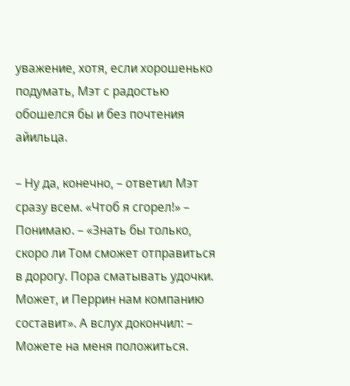уважение, хотя, если хорошенько подумать, Мэт с радостью обошелся бы и без почтения айильца.

– Ну да, конечно, – ответил Мэт сразу всем. «Чтоб я сгорел!» – Понимаю. – «Знать бы только, скоро ли Том сможет отправиться в дорогу. Пора сматывать удочки. Может, и Перрин нам компанию составит». А вслух докончил: – Можете на меня положиться.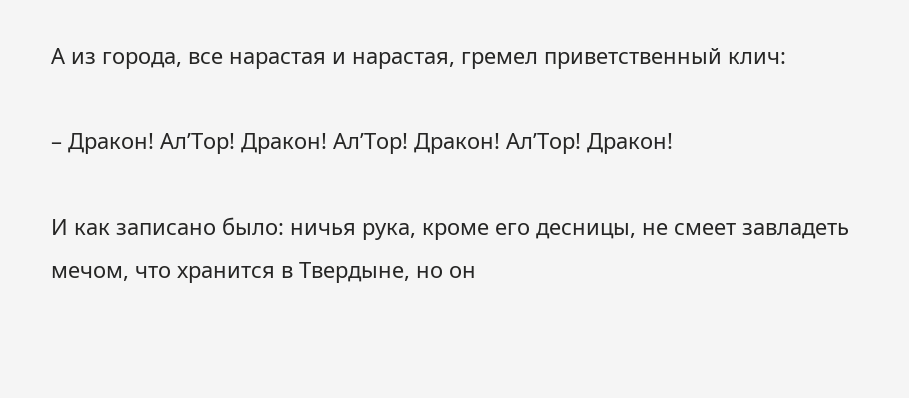А из города, все нарастая и нарастая, гремел приветственный клич:

– Дракон! Ал’Тор! Дракон! Ал’Тор! Дракон! Ал’Тор! Дракон!

И как записано было: ничья рука, кроме его десницы, не смеет завладеть мечом, что хранится в Твердыне, но он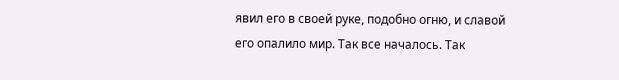явил его в своей руке, подобно огню, и славой его опалило мир. Так все началось. Так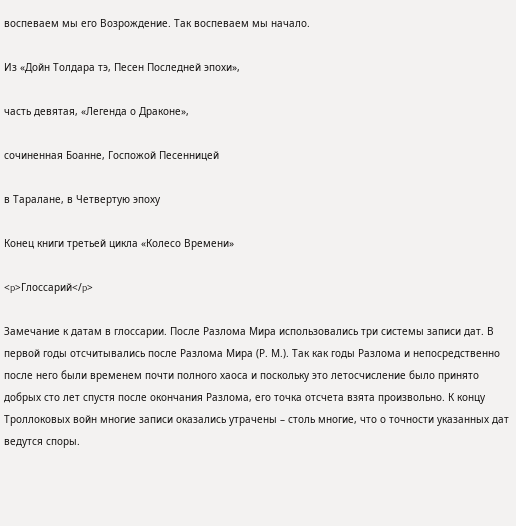воспеваем мы его Возрождение. Так воспеваем мы начало.

Из «Дойн Толдара тэ, Песен Последней эпохи»,

часть девятая, «Легенда о Драконе»,

сочиненная Боанне, Госпожой Песенницей

в Таралане, в Четвертую эпоху

Конец книги третьей цикла «Колесо Времени»

<p>Глоссарий</p>

Замечание к датам в глоссарии. После Разлома Мира использовались три системы записи дат. В первой годы отсчитывались после Разлома Мира (Р. М.). Так как годы Разлома и непосредственно после него были временем почти полного хаоса и поскольку это летосчисление было принято добрых сто лет спустя после окончания Разлома, его точка отсчета взята произвольно. К концу Троллоковых войн многие записи оказались утрачены – столь многие, что о точности указанных дат ведутся споры.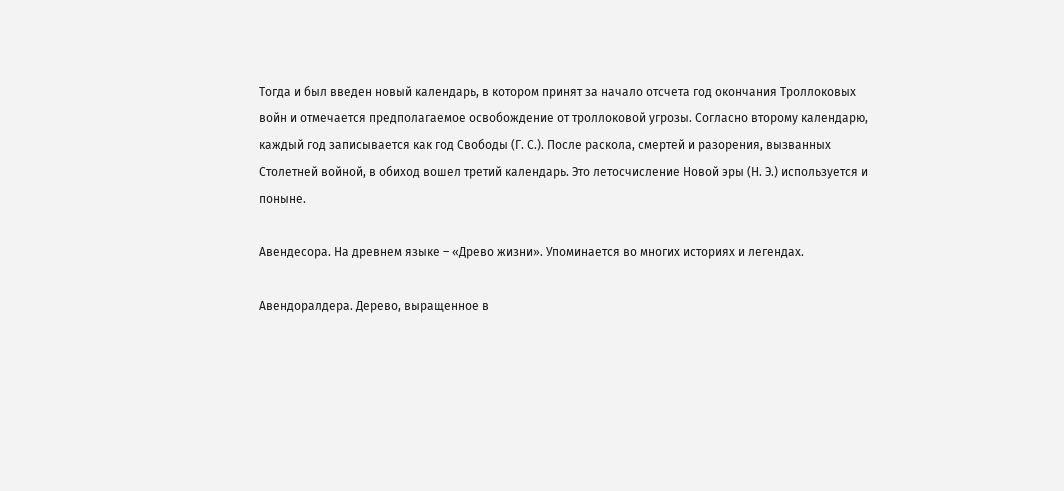Тогда и был введен новый календарь, в котором принят за начало отсчета год окончания Троллоковых войн и отмечается предполагаемое освобождение от троллоковой угрозы. Согласно второму календарю, каждый год записывается как год Свободы (Г. С.). После раскола, смертей и разорения, вызванных Столетней войной, в обиход вошел третий календарь. Это летосчисление Новой эры (Н. Э.) используется и поныне.

Авендесора. На древнем языке – «Древо жизни». Упоминается во многих историях и легендах.

Авендоралдера. Дерево, выращенное в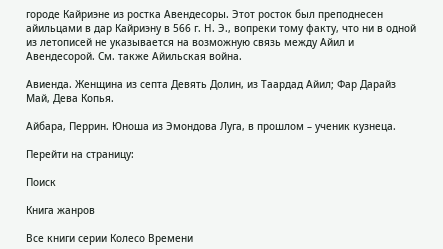городе Кайриэне из ростка Авендесоры. Этот росток был преподнесен айильцами в дар Кайриэну в 566 г. Н. Э., вопреки тому факту, что ни в одной из летописей не указывается на возможную связь между Айил и Авендесорой. См. также Айильская война.

Авиенда. Женщина из септа Девять Долин, из Таардад Айил; Фар Дарайз Май, Дева Копья.

Айбара, Перрин. Юноша из Эмондова Луга, в прошлом – ученик кузнеца.

Перейти на страницу:

Поиск

Книга жанров

Все книги серии Колесо Времени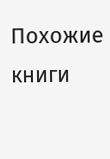Похожие книги